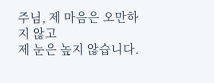주님, 제 마음은 오만하지 않고
제 눈은 높지 않습니다.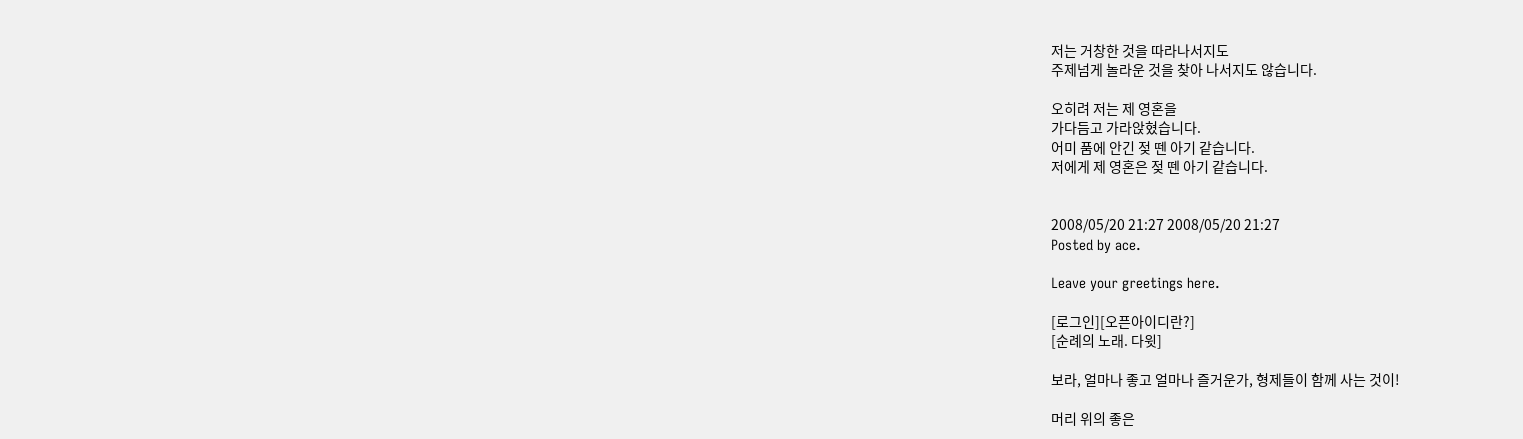저는 거창한 것을 따라나서지도
주제넘게 놀라운 것을 찾아 나서지도 않습니다.

오히려 저는 제 영혼을
가다듬고 가라앉혔습니다.
어미 품에 안긴 젖 뗀 아기 같습니다.
저에게 제 영혼은 젖 뗀 아기 같습니다.


2008/05/20 21:27 2008/05/20 21:27
Posted by ace.

Leave your greetings here.

[로그인][오픈아이디란?]
[순례의 노래. 다윗]

보라, 얼마나 좋고 얼마나 즐거운가, 형제들이 함께 사는 것이!

머리 위의 좋은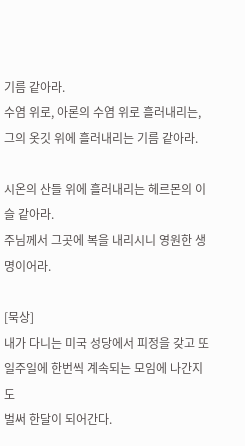기름 같아라.
수염 위로, 아론의 수염 위로 흘러내리는, 그의 옷깃 위에 흘러내리는 기름 같아라.

시온의 산들 위에 흘러내리는 헤르몬의 이슬 같아라.
주님께서 그곳에 복을 내리시니 영원한 생명이어라.

[묵상]
내가 다니는 미국 성당에서 피정을 갖고 또 일주일에 한번씩 계속되는 모임에 나간지도
벌써 한달이 되어간다.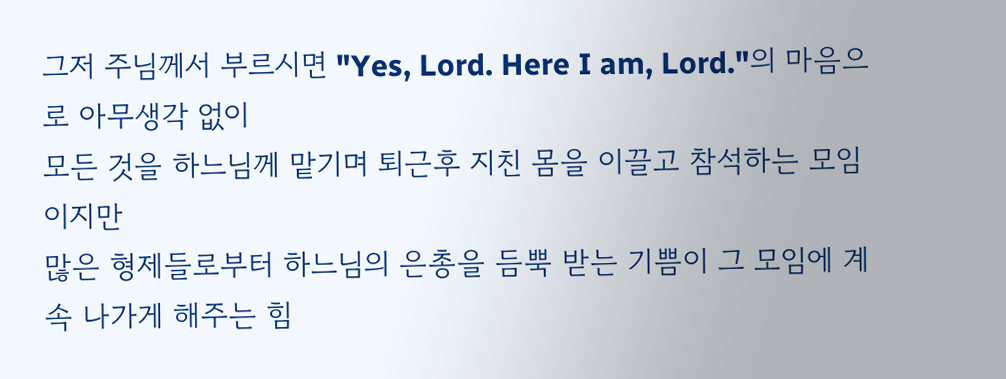그저 주님께서 부르시면 "Yes, Lord. Here I am, Lord."의 마음으로 아무생각 없이
모든 것을 하느님께 맡기며 퇴근후 지친 몸을 이끌고 참석하는 모임이지만
많은 형제들로부터 하느님의 은총을 듬뿍 받는 기쁨이 그 모임에 계속 나가게 해주는 힘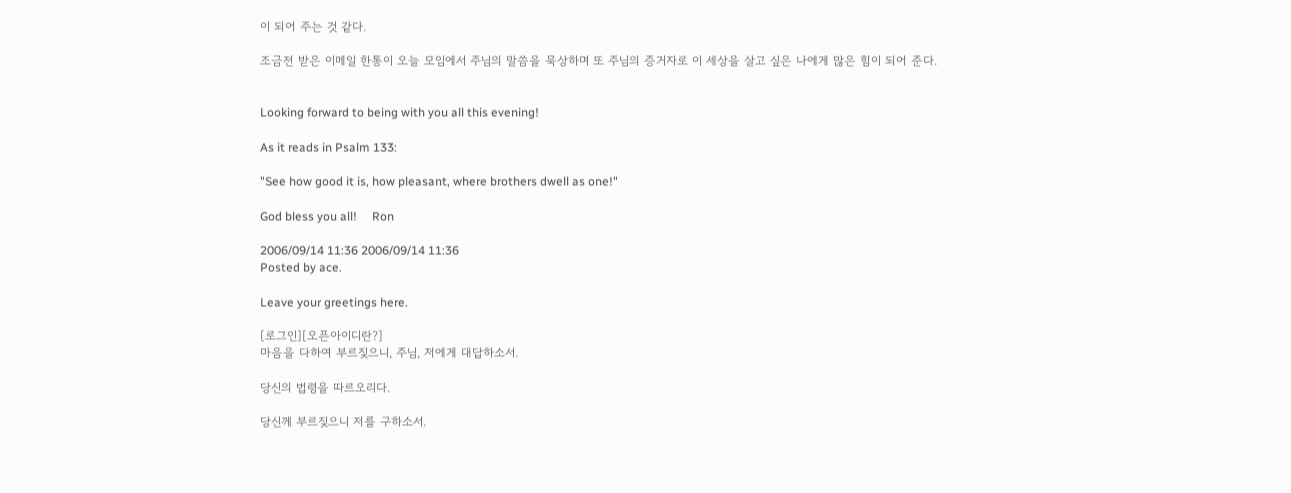이 되어 주는 것 같다.

조금전 받은 이메일 한통이 오늘 모임에서 주님의 말씀을 묵상하며 또 주님의 증거자로 이 세상을 살고 싶은 나에게 많은 힘이 되어 준다.


Looking forward to being with you all this evening!

As it reads in Psalm 133:

"See how good it is, how pleasant, where brothers dwell as one!"

God bless you all!     Ron

2006/09/14 11:36 2006/09/14 11:36
Posted by ace.

Leave your greetings here.

[로그인][오픈아이디란?]
마음을 다하여 부르짖으니, 주님, 저에게 대답하소서.

당신의 법령을 따르오리다.

당신께 부르짖으니 저를 구하소서.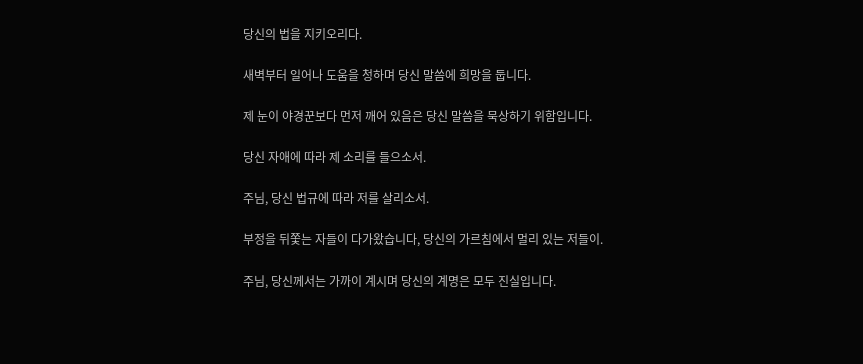당신의 법을 지키오리다.

새벽부터 일어나 도움을 청하며 당신 말씀에 희망을 둡니다.

제 눈이 야경꾼보다 먼저 깨어 있음은 당신 말씀을 묵상하기 위함입니다.

당신 자애에 따라 제 소리를 들으소서.

주님, 당신 법규에 따라 저를 살리소서.

부정을 뒤쫓는 자들이 다가왔습니다, 당신의 가르침에서 멀리 있는 저들이.

주님, 당신께서는 가까이 계시며 당신의 계명은 모두 진실입니다.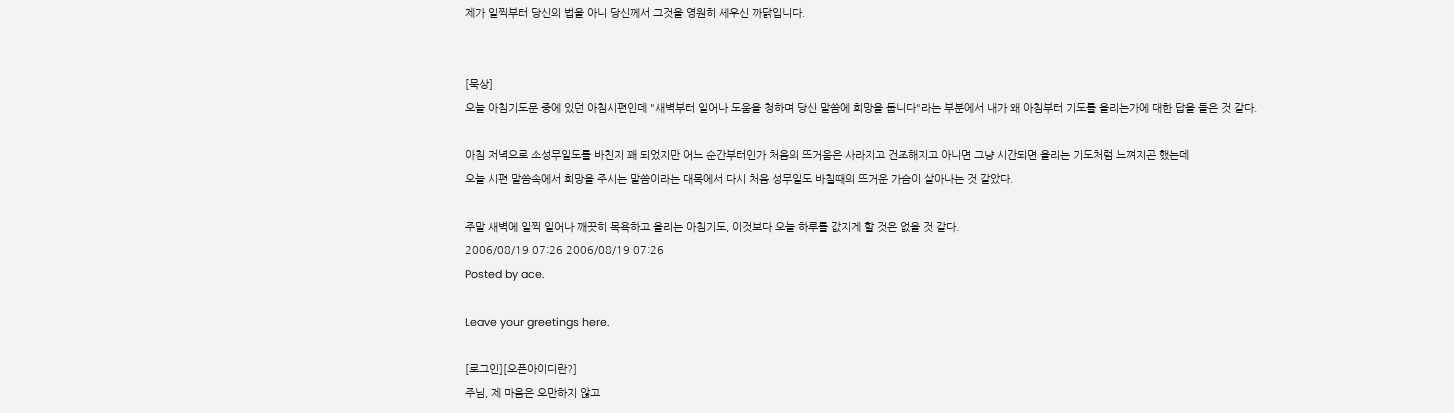제가 일찍부터 당신의 법을 아니 당신께서 그것을 영원히 세우신 까닭입니다.


[묵상]
오늘 아침기도문 중에 있던 아침시편인데 "새벽부터 일어나 도움을 청하며 당신 말씀에 희망을 둡니다"라는 부분에서 내가 왜 아침부터 기도를 올리는가에 대한 답을 들은 것 같다.

아침 저녁으로 소성무일도를 바친지 꽤 되었지만 어느 순간부터인가 처음의 뜨거움은 사라지고 건조해지고 아니면 그냥 시간되면 올리는 기도처럼 느껴지곤 했는데
오늘 시편 말씀속에서 희망을 주시는 말씀이라는 대목에서 다시 처음 성무일도 바칠때의 뜨거운 가슴이 살아나는 것 같았다.

주말 새벽에 일찍 일어나 깨끗히 목욕하고 올리는 아침기도, 이것보다 오늘 하루를 값지게 할 것은 없을 것 같다.
2006/08/19 07:26 2006/08/19 07:26
Posted by ace.

Leave your greetings here.

[로그인][오픈아이디란?]
주님, 제 마음은 오만하지 않고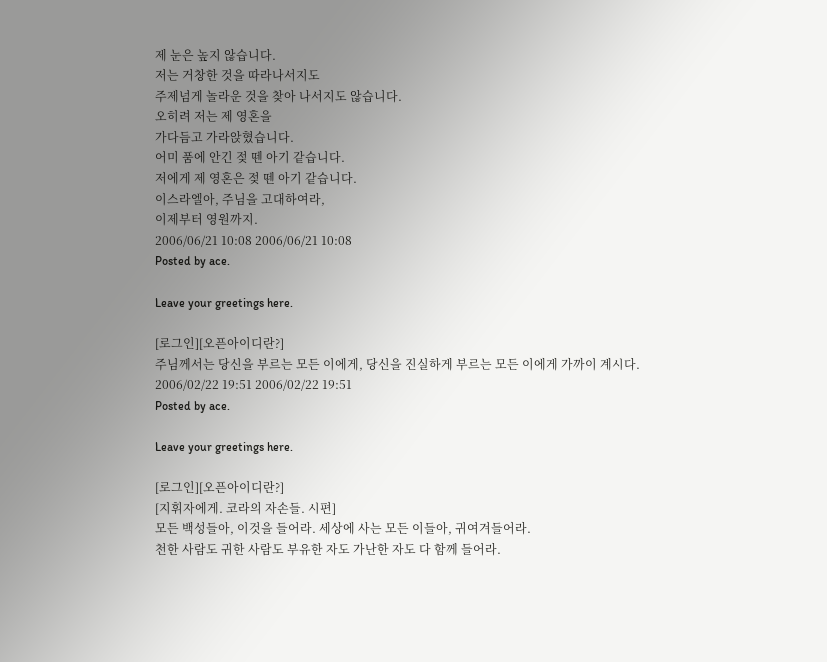제 눈은 높지 않습니다.
저는 거창한 것을 따라나서지도
주제넘게 놀라운 것을 찾아 나서지도 않습니다.
오히려 저는 제 영혼을
가다듬고 가라앉혔습니다.
어미 품에 안긴 젖 뗀 아기 같습니다.
저에게 제 영혼은 젖 뗀 아기 같습니다.
이스라엘아, 주님을 고대하여라,
이제부터 영원까지.
2006/06/21 10:08 2006/06/21 10:08
Posted by ace.

Leave your greetings here.

[로그인][오픈아이디란?]
주님께서는 당신을 부르는 모든 이에게, 당신을 진실하게 부르는 모든 이에게 가까이 계시다.
2006/02/22 19:51 2006/02/22 19:51
Posted by ace.

Leave your greetings here.

[로그인][오픈아이디란?]
[지휘자에게. 코라의 자손들. 시편]
모든 백성들아, 이것을 들어라. 세상에 사는 모든 이들아, 귀여겨들어라.
천한 사람도 귀한 사람도 부유한 자도 가난한 자도 다 함께 들어라.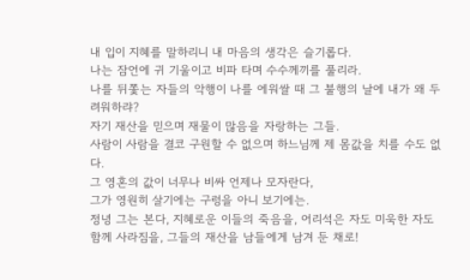내 입이 지혜를 말하리니 내 마음의 생각은 슬기롭다.
나는 잠언에 귀 기울이고 비파 타며 수수께끼를 풀리라.
나를 뒤쫓는 자들의 악행이 나를 에워쌀 때 그 불행의 날에 내가 왜 두려워하랴?
자기 재산을 믿으며 재물이 많음을 자랑하는 그들.
사람이 사람을 결코 구원할 수 없으며 하느님께 제 몸값을 치를 수도 없다.
그 영혼의 값이 너무나 비싸 언제나 모자란다,
그가 영원히 살기에는 구렁을 아니 보기에는.
정녕 그는 본다, 지혜로운 이들의 죽음을, 어리석은 자도 미욱한 자도 함께 사라짐을, 그들의 재산을 남들에게 남겨 둔 채로!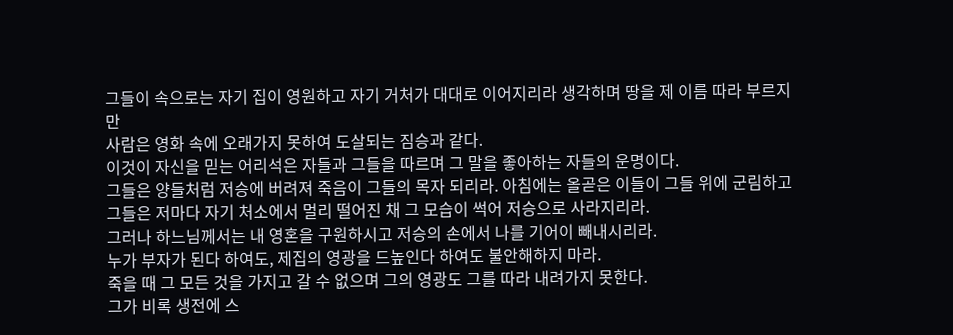그들이 속으로는 자기 집이 영원하고 자기 거처가 대대로 이어지리라 생각하며 땅을 제 이름 따라 부르지만
사람은 영화 속에 오래가지 못하여 도살되는 짐승과 같다.
이것이 자신을 믿는 어리석은 자들과 그들을 따르며 그 말을 좋아하는 자들의 운명이다.
그들은 양들처럼 저승에 버려져 죽음이 그들의 목자 되리라. 아침에는 올곧은 이들이 그들 위에 군림하고 그들은 저마다 자기 처소에서 멀리 떨어진 채 그 모습이 썩어 저승으로 사라지리라.
그러나 하느님께서는 내 영혼을 구원하시고 저승의 손에서 나를 기어이 빼내시리라.
누가 부자가 된다 하여도, 제집의 영광을 드높인다 하여도 불안해하지 마라.
죽을 때 그 모든 것을 가지고 갈 수 없으며 그의 영광도 그를 따라 내려가지 못한다.
그가 비록 생전에 스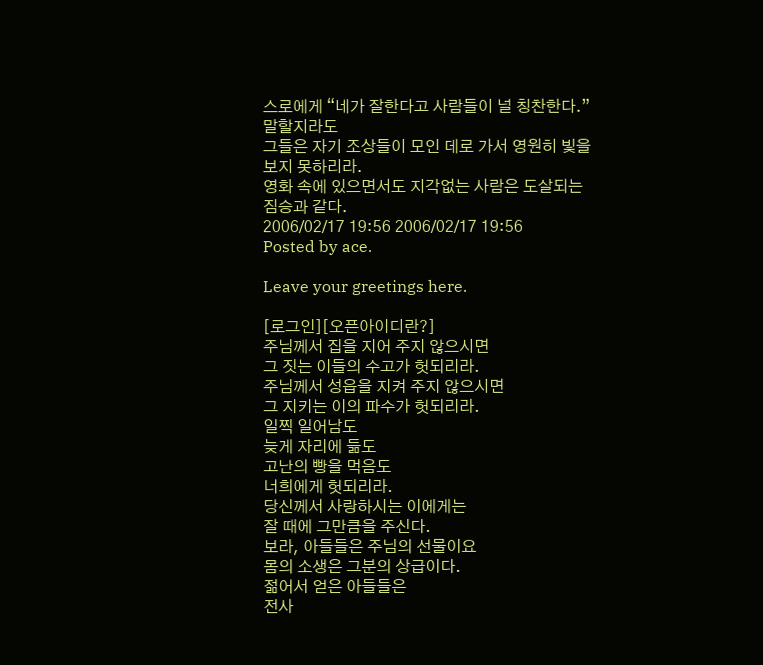스로에게 “네가 잘한다고 사람들이 널 칭찬한다.” 말할지라도
그들은 자기 조상들이 모인 데로 가서 영원히 빛을 보지 못하리라.
영화 속에 있으면서도 지각없는 사람은 도살되는 짐승과 같다.
2006/02/17 19:56 2006/02/17 19:56
Posted by ace.

Leave your greetings here.

[로그인][오픈아이디란?]
주님께서 집을 지어 주지 않으시면
그 짓는 이들의 수고가 헛되리라.
주님께서 성읍을 지켜 주지 않으시면
그 지키는 이의 파수가 헛되리라.
일찍 일어남도
늦게 자리에 듦도
고난의 빵을 먹음도
너희에게 헛되리라.
당신께서 사랑하시는 이에게는
잘 때에 그만큼을 주신다.
보라, 아들들은 주님의 선물이요
몸의 소생은 그분의 상급이다.
젊어서 얻은 아들들은
전사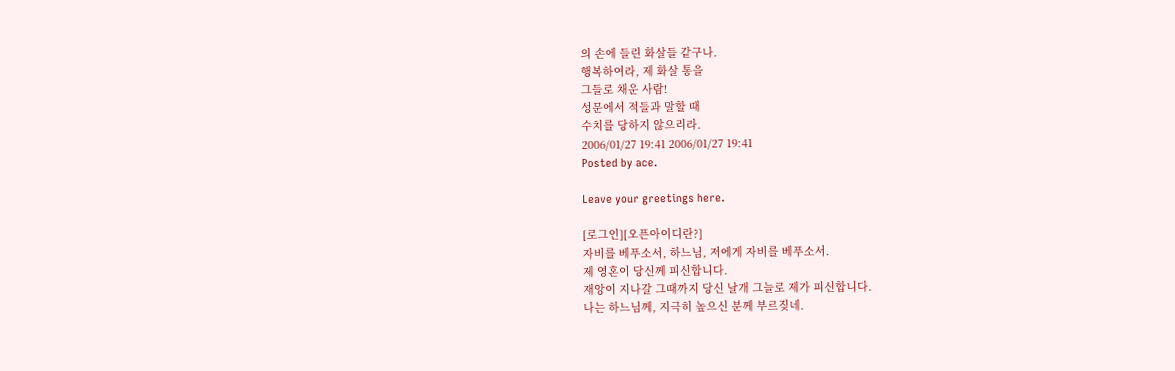의 손에 들린 화살들 같구나.
행복하여라, 제 화살 통을
그들로 채운 사람!
성문에서 적들과 말할 때
수치를 당하지 않으리라.
2006/01/27 19:41 2006/01/27 19:41
Posted by ace.

Leave your greetings here.

[로그인][오픈아이디란?]
자비를 베푸소서, 하느님, 저에게 자비를 베푸소서.
제 영혼이 당신께 피신합니다.
재앙이 지나갈 그때까지 당신 날개 그늘로 제가 피신합니다.
나는 하느님께, 지극히 높으신 분께 부르짖네.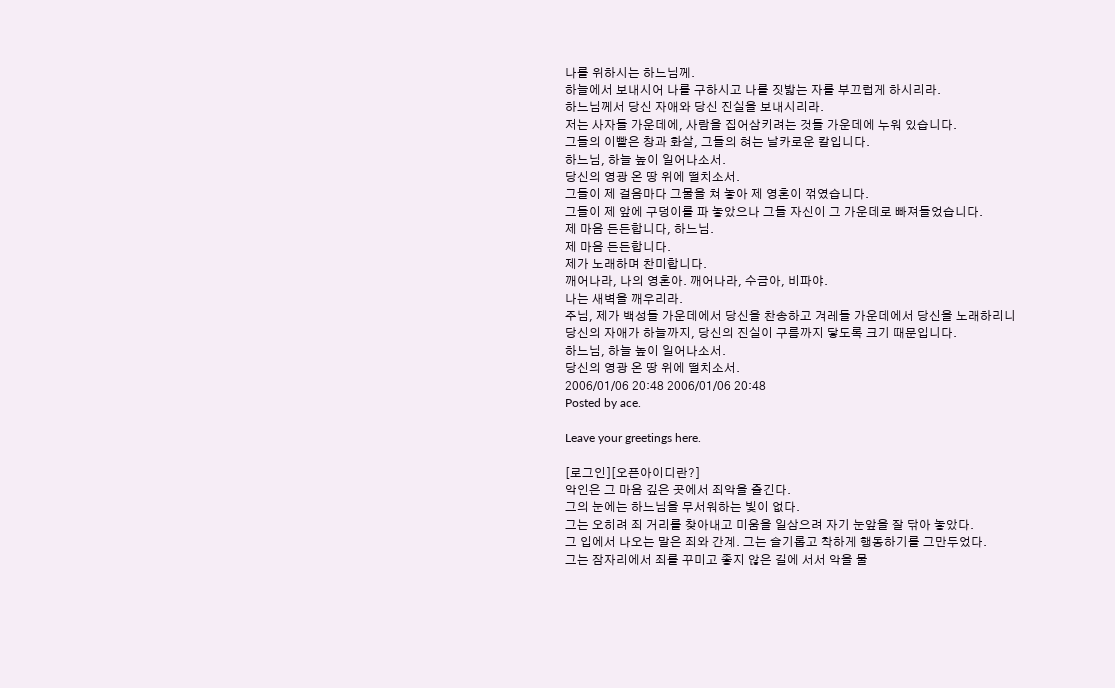나를 위하시는 하느님께.
하늘에서 보내시어 나를 구하시고 나를 짓밟는 자를 부끄럽게 하시리라.
하느님께서 당신 자애와 당신 진실을 보내시리라.
저는 사자들 가운데에, 사람을 집어삼키려는 것들 가운데에 누워 있습니다.
그들의 이빨은 창과 화살, 그들의 혀는 날카로운 칼입니다.
하느님, 하늘 높이 일어나소서.
당신의 영광 온 땅 위에 떨치소서.
그들이 제 걸음마다 그물을 쳐 놓아 제 영혼이 꺾였습니다.
그들이 제 앞에 구덩이를 파 놓았으나 그들 자신이 그 가운데로 빠져들었습니다.
제 마음 든든합니다, 하느님.
제 마음 든든합니다.
제가 노래하며 찬미합니다.
깨어나라, 나의 영혼아. 깨어나라, 수금아, 비파야.
나는 새벽을 깨우리라.
주님, 제가 백성들 가운데에서 당신을 찬송하고 겨레들 가운데에서 당신을 노래하리니
당신의 자애가 하늘까지, 당신의 진실이 구름까지 닿도록 크기 때문입니다.
하느님, 하늘 높이 일어나소서.
당신의 영광 온 땅 위에 떨치소서.
2006/01/06 20:48 2006/01/06 20:48
Posted by ace.

Leave your greetings here.

[로그인][오픈아이디란?]
악인은 그 마음 깊은 곳에서 죄악을 즐긴다.
그의 눈에는 하느님을 무서워하는 빛이 없다.
그는 오히려 죄 거리를 찾아내고 미움을 일삼으려 자기 눈앞을 잘 닦아 놓았다.
그 입에서 나오는 말은 죄와 간계. 그는 슬기롭고 착하게 행동하기를 그만두었다.
그는 잠자리에서 죄를 꾸미고 좋지 않은 길에 서서 악을 물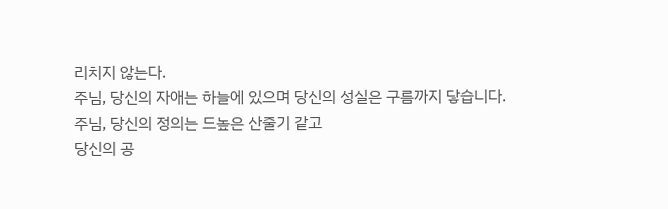리치지 않는다.
주님, 당신의 자애는 하늘에 있으며 당신의 성실은 구름까지 닿습니다.
주님, 당신의 정의는 드높은 산줄기 같고
당신의 공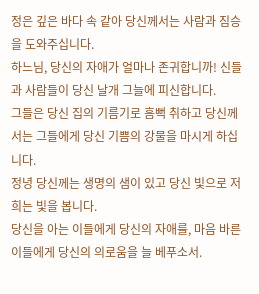정은 깊은 바다 속 같아 당신께서는 사람과 짐승을 도와주십니다.
하느님, 당신의 자애가 얼마나 존귀합니까! 신들과 사람들이 당신 날개 그늘에 피신합니다.
그들은 당신 집의 기름기로 흠뻑 취하고 당신께서는 그들에게 당신 기쁨의 강물을 마시게 하십니다.
정녕 당신께는 생명의 샘이 있고 당신 빛으로 저희는 빛을 봅니다.
당신을 아는 이들에게 당신의 자애를, 마음 바른 이들에게 당신의 의로움을 늘 베푸소서.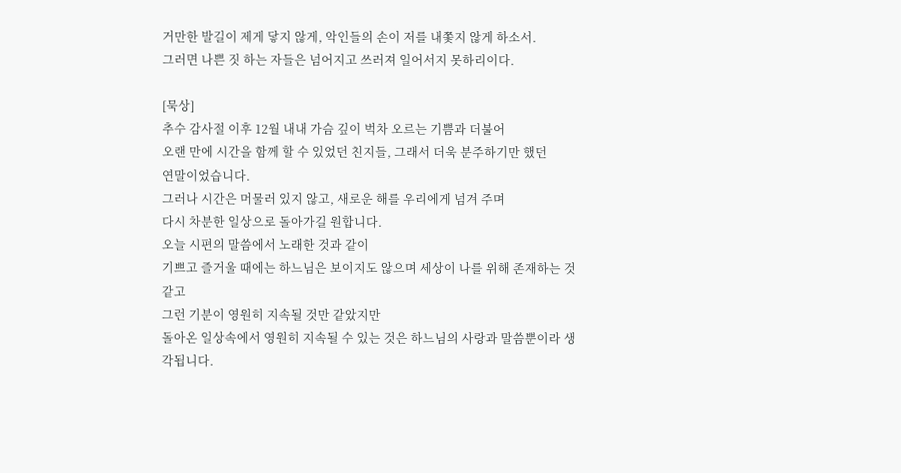거만한 발길이 제게 닿지 않게, 악인들의 손이 저를 내쫓지 않게 하소서.
그러면 나쁜 짓 하는 자들은 넘어지고 쓰러져 일어서지 못하리이다.

[묵상]
추수 감사절 이후 12월 내내 가슴 깊이 벅차 오르는 기쁨과 더불어
오랜 만에 시간을 함께 할 수 있었던 친지들, 그래서 더욱 분주하기만 했던
연말이었습니다.
그러나 시간은 머물러 있지 않고, 새로운 해를 우리에게 넘겨 주며
다시 차분한 일상으로 돌아가길 원합니다.
오늘 시편의 말씀에서 노래한 것과 같이
기쁘고 즐거울 때에는 하느님은 보이지도 않으며 세상이 나를 위해 존재하는 것 같고
그런 기분이 영원히 지속될 것만 같았지만
돌아온 일상속에서 영원히 지속될 수 있는 것은 하느님의 사랑과 말씀뿐이라 생각됩니다.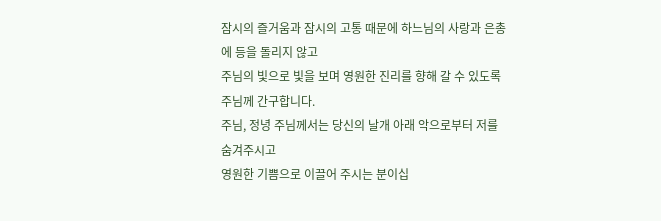잠시의 즐거움과 잠시의 고통 때문에 하느님의 사랑과 은총에 등을 돌리지 않고
주님의 빛으로 빛을 보며 영원한 진리를 향해 갈 수 있도록 주님께 간구합니다.
주님, 정녕 주님께서는 당신의 날개 아래 악으로부터 저를 숨겨주시고
영원한 기쁨으로 이끌어 주시는 분이십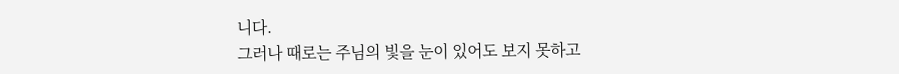니다.
그러나 때로는 주님의 빛을 눈이 있어도 보지 못하고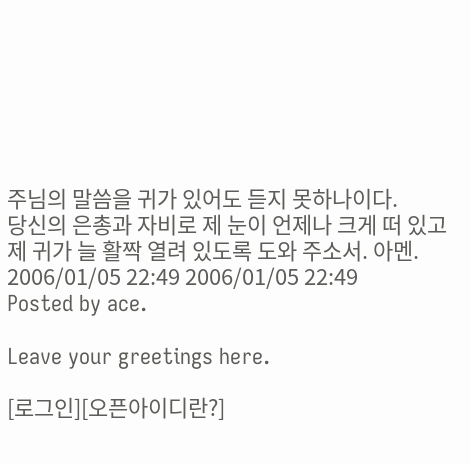주님의 말씀을 귀가 있어도 듣지 못하나이다.
당신의 은총과 자비로 제 눈이 언제나 크게 떠 있고
제 귀가 늘 활짝 열려 있도록 도와 주소서. 아멘.
2006/01/05 22:49 2006/01/05 22:49
Posted by ace.

Leave your greetings here.

[로그인][오픈아이디란?]